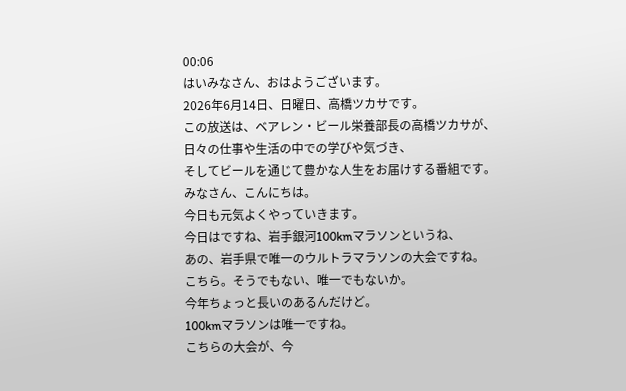00:06
はいみなさん、おはようございます。
2026年6月14日、日曜日、高橋ツカサです。
この放送は、ベアレン・ビール栄養部長の高橋ツカサが、
日々の仕事や生活の中での学びや気づき、
そしてビールを通じて豊かな人生をお届けする番組です。
みなさん、こんにちは。
今日も元気よくやっていきます。
今日はですね、岩手銀河100kmマラソンというね、
あの、岩手県で唯一のウルトラマラソンの大会ですね。
こちら。そうでもない、唯一でもないか。
今年ちょっと長いのあるんだけど。
100kmマラソンは唯一ですね。
こちらの大会が、今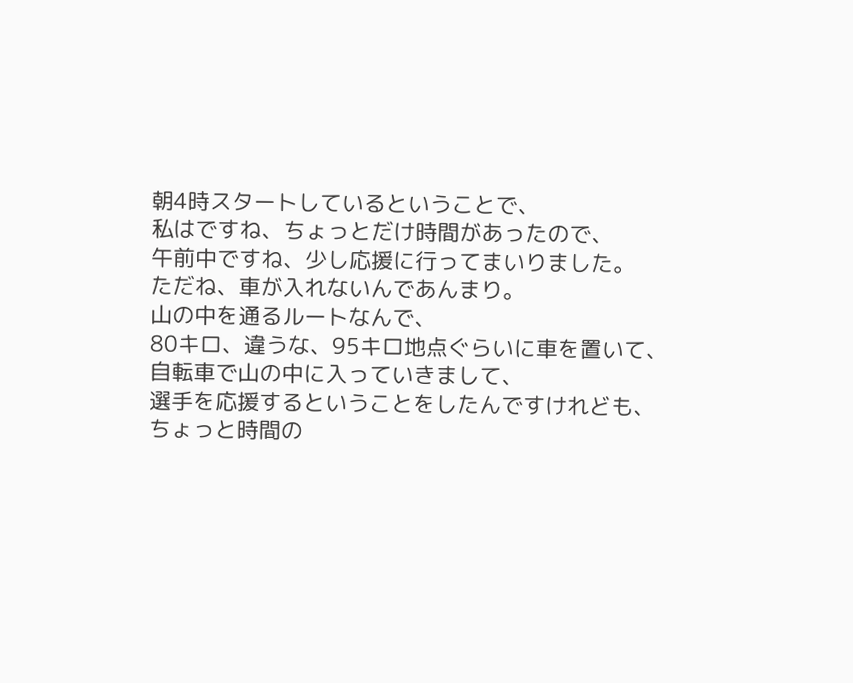朝4時スタートしているということで、
私はですね、ちょっとだけ時間があったので、
午前中ですね、少し応援に行ってまいりました。
ただね、車が入れないんであんまり。
山の中を通るルートなんで、
80キロ、違うな、95キロ地点ぐらいに車を置いて、
自転車で山の中に入っていきまして、
選手を応援するということをしたんですけれども、
ちょっと時間の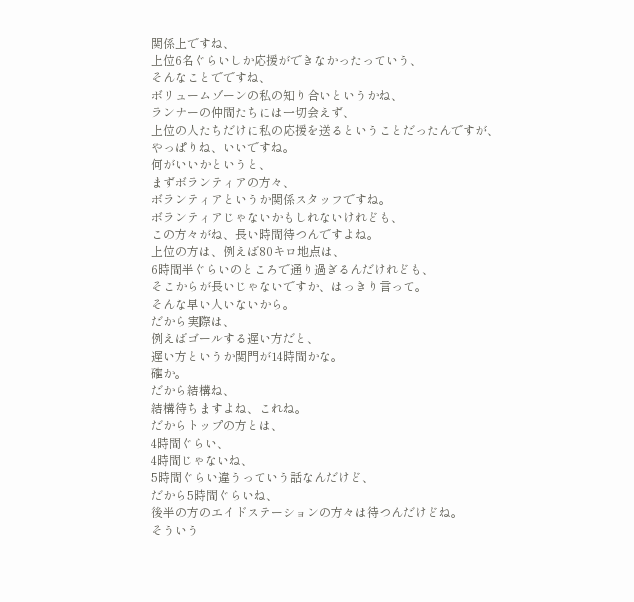関係上ですね、
上位6名ぐらいしか応援ができなかったっていう、
そんなことでですね、
ボリュームゾーンの私の知り合いというかね、
ランナーの仲間たちには一切会えず、
上位の人たちだけに私の応援を送るということだったんですが、
やっぱりね、いいですね。
何がいいかというと、
まずボランティアの方々、
ボランティアというか関係スタッフですね。
ボランティアじゃないかもしれないけれども、
この方々がね、長い時間待つんですよね。
上位の方は、例えば80キロ地点は、
6時間半ぐらいのところで通り過ぎるんだけれども、
そこからが長いじゃないですか、はっきり言って。
そんな早い人いないから。
だから実際は、
例えばゴールする遅い方だと、
遅い方というか関門が14時間かな。
確か。
だから結構ね、
結構待ちますよね、これね。
だからトップの方とは、
4時間ぐらい、
4時間じゃないね、
5時間ぐらい違うっていう話なんだけど、
だから5時間ぐらいね、
後半の方のエイドステーションの方々は待つんだけどね。
そういう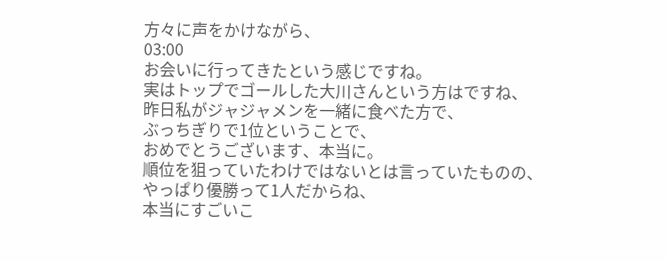方々に声をかけながら、
03:00
お会いに行ってきたという感じですね。
実はトップでゴールした大川さんという方はですね、
昨日私がジャジャメンを一緒に食べた方で、
ぶっちぎりで1位ということで、
おめでとうございます、本当に。
順位を狙っていたわけではないとは言っていたものの、
やっぱり優勝って1人だからね、
本当にすごいこ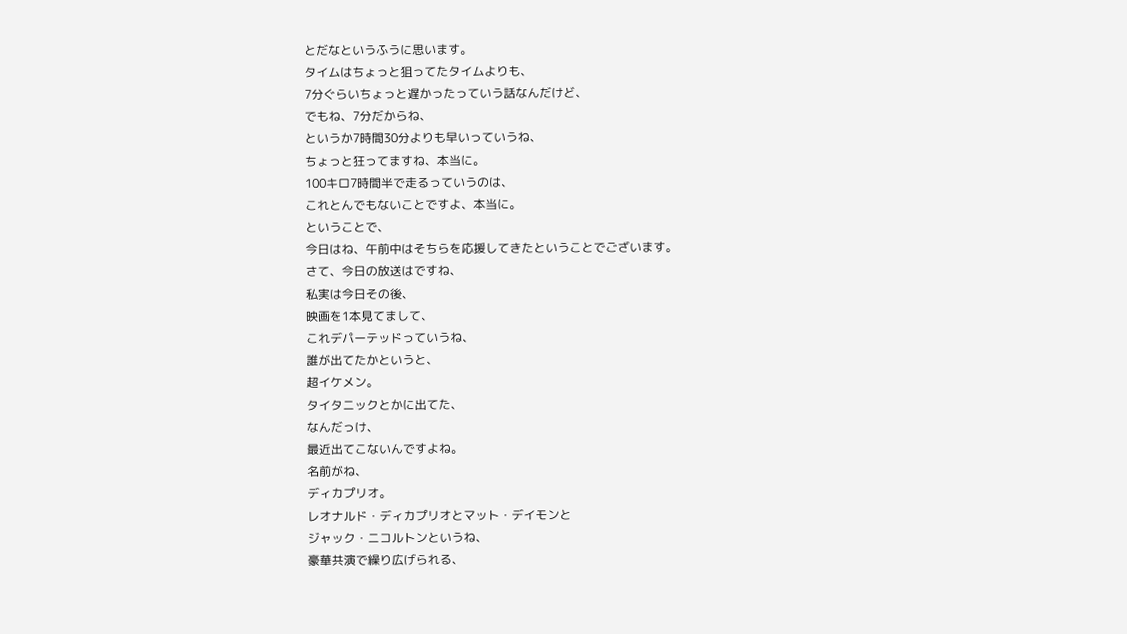とだなというふうに思います。
タイムはちょっと狙ってたタイムよりも、
7分ぐらいちょっと遅かったっていう話なんだけど、
でもね、7分だからね、
というか7時間30分よりも早いっていうね、
ちょっと狂ってますね、本当に。
100キロ7時間半で走るっていうのは、
これとんでもないことですよ、本当に。
ということで、
今日はね、午前中はそちらを応援してきたということでございます。
さて、今日の放送はですね、
私実は今日その後、
映画を1本見てまして、
これデパーテッドっていうね、
誰が出てたかというと、
超イケメン。
タイタニックとかに出てた、
なんだっけ、
最近出てこないんですよね。
名前がね、
ディカプリオ。
レオナルド・ディカプリオとマット・デイモンと
ジャック・ニコルトンというね、
豪華共演で繰り広げられる、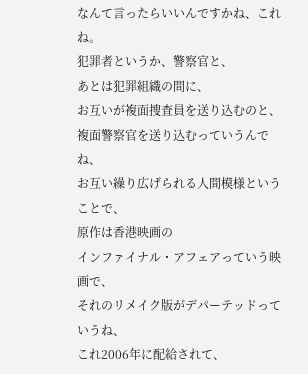なんて言ったらいいんですかね、これね。
犯罪者というか、警察官と、
あとは犯罪組織の間に、
お互いが複面捜査員を送り込むのと、
複面警察官を送り込むっていうんでね、
お互い繰り広げられる人間模様ということで、
原作は香港映画の
インファイナル・アフェアっていう映画で、
それのリメイク版がデパーテッドっていうね、
これ2006年に配給されて、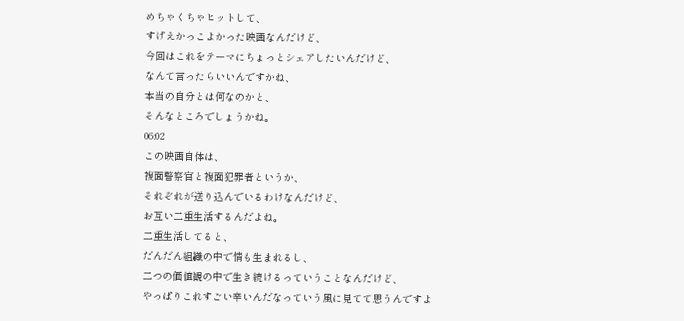めちゃくちゃヒットして、
すげえかっこよかった映画なんだけど、
今回はこれをテーマにちょっとシェアしたいんだけど、
なんて言ったらいいんですかね、
本当の自分とは何なのかと、
そんなところでしょうかね。
06:02
この映画自体は、
複面警察官と複面犯罪者というか、
それぞれが送り込んでいるわけなんだけど、
お互い二重生活するんだよね。
二重生活してると、
だんだん組織の中で情も生まれるし、
二つの価値観の中で生き続けるっていうことなんだけど、
やっぱりこれすごい辛いんだなっていう風に見てて思うんですよ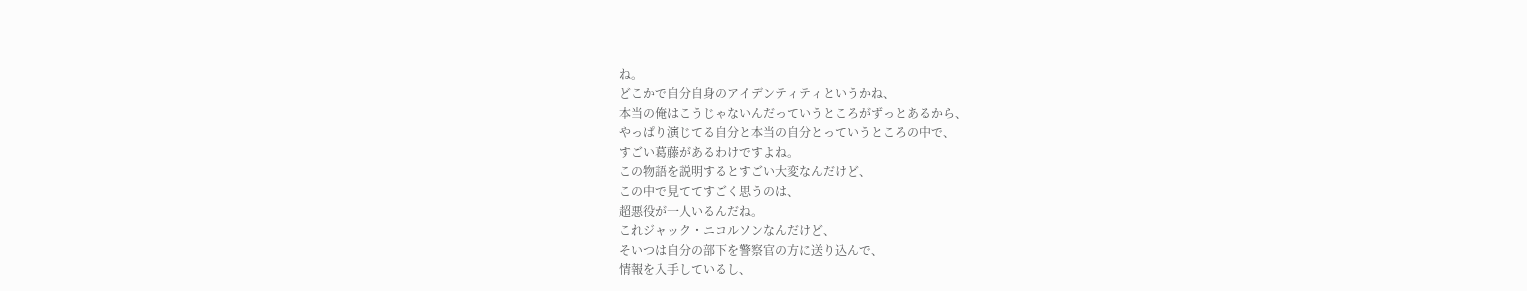ね。
どこかで自分自身のアイデンティティというかね、
本当の俺はこうじゃないんだっていうところがずっとあるから、
やっぱり演じてる自分と本当の自分とっていうところの中で、
すごい葛藤があるわけですよね。
この物語を説明するとすごい大変なんだけど、
この中で見ててすごく思うのは、
超悪役が一人いるんだね。
これジャック・ニコルソンなんだけど、
そいつは自分の部下を警察官の方に送り込んで、
情報を入手しているし、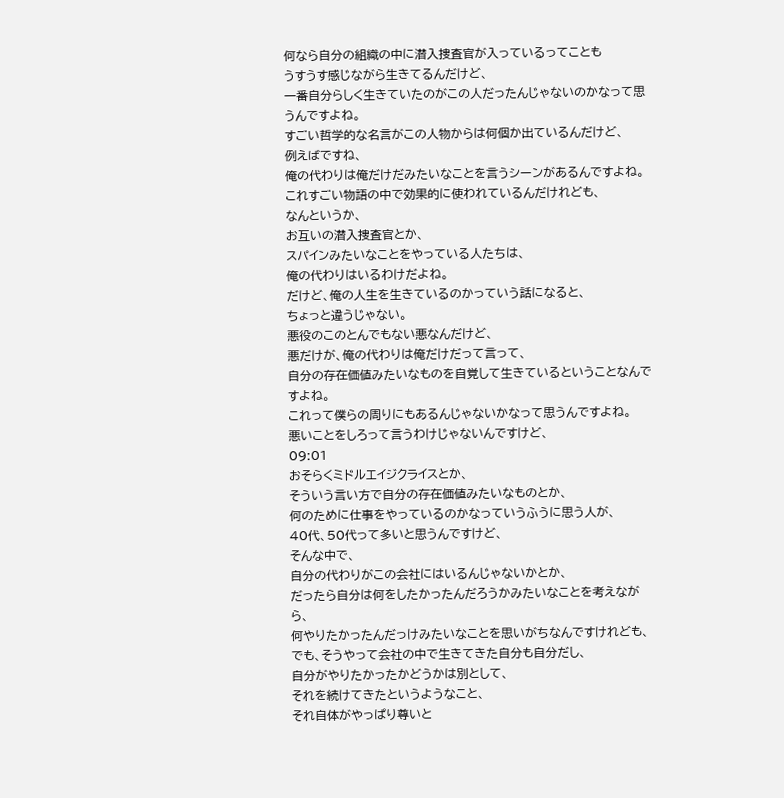何なら自分の組織の中に潜入捜査官が入っているってことも
うすうす感じながら生きてるんだけど、
一番自分らしく生きていたのがこの人だったんじゃないのかなって思うんですよね。
すごい哲学的な名言がこの人物からは何個か出ているんだけど、
例えばですね、
俺の代わりは俺だけだみたいなことを言うシーンがあるんですよね。
これすごい物語の中で効果的に使われているんだけれども、
なんというか、
お互いの潜入捜査官とか、
スパインみたいなことをやっている人たちは、
俺の代わりはいるわけだよね。
だけど、俺の人生を生きているのかっていう話になると、
ちょっと違うじゃない。
悪役のこのとんでもない悪なんだけど、
悪だけが、俺の代わりは俺だけだって言って、
自分の存在価値みたいなものを自覚して生きているということなんですよね。
これって僕らの周りにもあるんじゃないかなって思うんですよね。
悪いことをしろって言うわけじゃないんですけど、
09:01
おそらくミドルエイジクライスとか、
そういう言い方で自分の存在価値みたいなものとか、
何のために仕事をやっているのかなっていうふうに思う人が、
40代、50代って多いと思うんですけど、
そんな中で、
自分の代わりがこの会社にはいるんじゃないかとか、
だったら自分は何をしたかったんだろうかみたいなことを考えながら、
何やりたかったんだっけみたいなことを思いがちなんですけれども、
でも、そうやって会社の中で生きてきた自分も自分だし、
自分がやりたかったかどうかは別として、
それを続けてきたというようなこと、
それ自体がやっぱり尊いと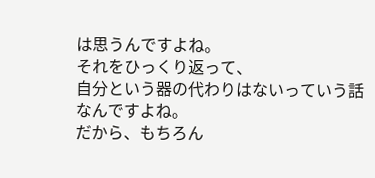は思うんですよね。
それをひっくり返って、
自分という器の代わりはないっていう話なんですよね。
だから、もちろん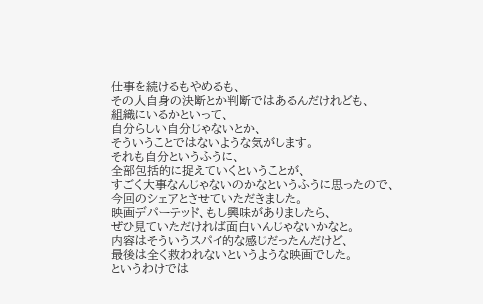仕事を続けるもやめるも、
その人自身の決断とか判断ではあるんだけれども、
組織にいるかといって、
自分らしい自分じゃないとか、
そういうことではないような気がします。
それも自分というふうに、
全部包括的に捉えていくということが、
すごく大事なんじゃないのかなというふうに思ったので、
今回のシェアとさせていただきました。
映画デパーテッド、もし興味がありましたら、
ぜひ見ていただければ面白いんじゃないかなと。
内容はそういうスパイ的な感じだったんだけど、
最後は全く救われないというような映画でした。
というわけでは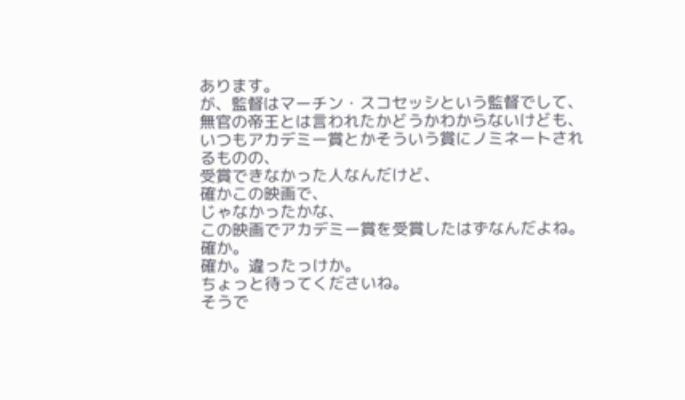あります。
が、監督はマーチン・スコセッシという監督でして、
無官の帝王とは言われたかどうかわからないけども、
いつもアカデミー賞とかそういう賞にノミネートされるものの、
受賞できなかった人なんだけど、
確かこの映画で、
じゃなかったかな、
この映画でアカデミー賞を受賞したはずなんだよね。
確か。
確か。違ったっけか。
ちょっと待ってくださいね。
そうで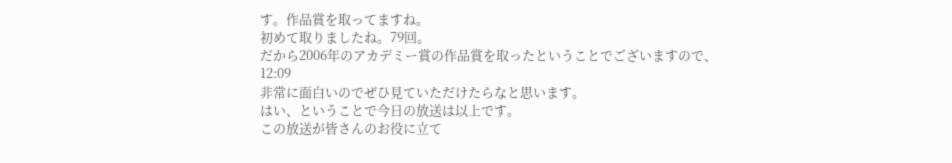す。作品賞を取ってますね。
初めて取りましたね。79回。
だから2006年のアカデミー賞の作品賞を取ったということでございますので、
12:09
非常に面白いのでぜひ見ていただけたらなと思います。
はい、ということで今日の放送は以上です。
この放送が皆さんのお役に立て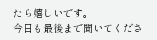たら嬉しいです。
今日も最後まで聞いてくださ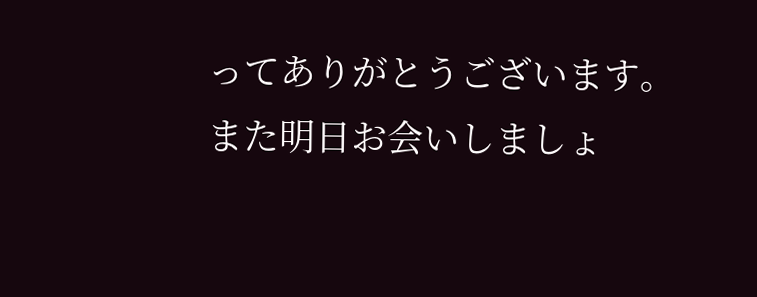ってありがとうございます。
また明日お会いしましょ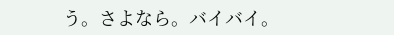う。さよなら。バイバイ。